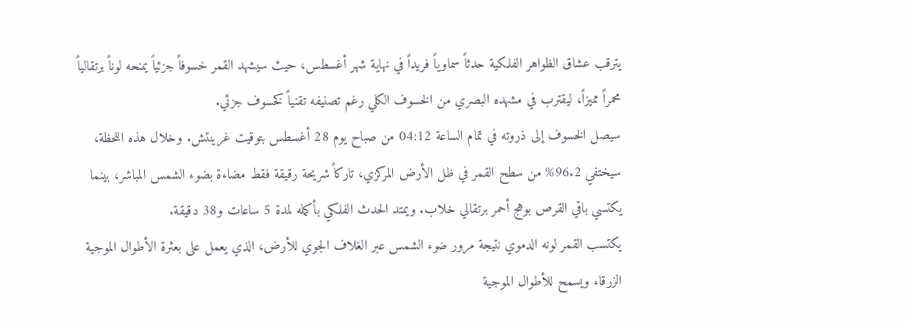يترقب عشاق الظواهر الفلكية حدثاً سماوياً فريداً في نهاية شهر أغسطس، حيث سيشهد القمر خسوفاً جزئياً يمنحه لوناً برتقالياً محمراً مميزاً، ليقترب في مشهده البصري من الخسوف الكلي رغم تصنيفه تقنياً كخسوف جزئي.
سيصل الخسوف إلى ذروته في تمام الساعة 04:12 من صباح يوم 28 أغسطس بتوقيت غرينتش. وخلال هذه اللحظة، سيختفي 96.2% من سطح القمر في ظل الأرض المركزي، تاركاً شريحة رقيقة فقط مضاءة بضوء الشمس المباشر، بينما يكتسي باقي القرص بوهج أحمر برتقالي خلاب. ويمتد الحدث الفلكي بأكمله لمدة 5 ساعات و38 دقيقة.
يكتسب القمر لونه الدموي نتيجة مرور ضوء الشمس عبر الغلاف الجوي للأرض، الذي يعمل على بعثرة الأطوال الموجية الزرقاء ويسمح للأطوال الموجية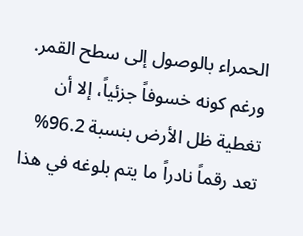الحمراء بالوصول إلى سطح القمر. ورغم كونه خسوفاً جزئياً، إلا أن تغطية ظل الأرض بنسبة 96.2% تعد رقماً نادراً ما يتم بلوغه في هذا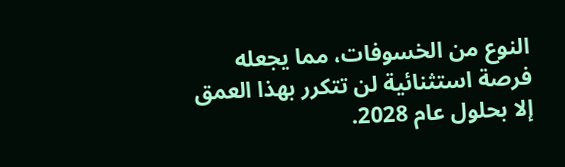النوع من الخسوفات، مما يجعله فرصة استثنائية لن تتكرر بهذا العمق إلا بحلول عام 2028.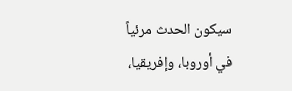سيكون الحدث مرئياً في أوروبا، وإفريقيا،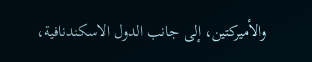والأميركتين، إلى جانب الدول الاسكندنافية،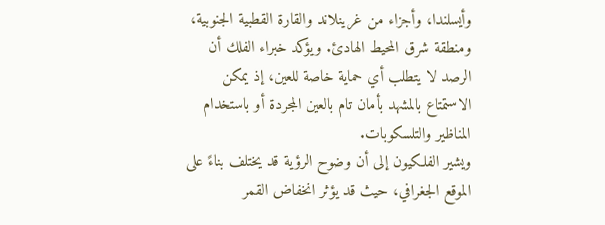وأيسلندا، وأجزاء من غرينلاند والقارة القطبية الجنوبية، ومنطقة شرق المحيط الهادئ. ويؤكد خبراء الفلك أن الرصد لا يتطلب أي حماية خاصة للعين، إذ يمكن الاستمتاع بالمشهد بأمان تام بالعين المجردة أو باستخدام المناظير والتلسكوبات.
ويشير الفلكيون إلى أن وضوح الرؤية قد يختلف بناءً على الموقع الجغرافي، حيث قد يؤثر انخفاض القمر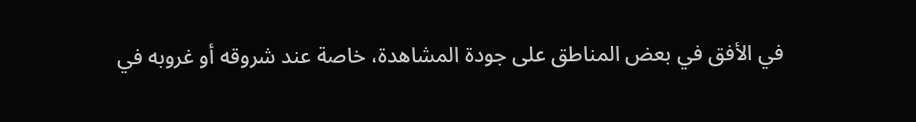في الأفق في بعض المناطق على جودة المشاهدة، خاصة عند شروقه أو غروبه في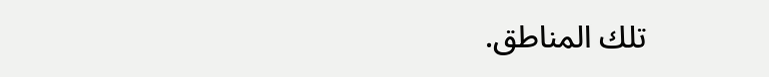تلك المناطق.